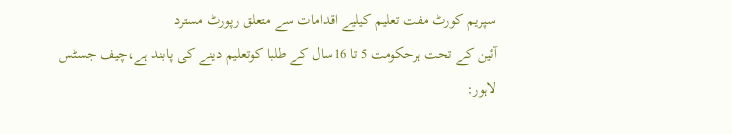سپریم کورٹ مفت تعلیم کیلیے اقدامات سے متعلق رپورٹ مسترد
آئین کے تحت ہرحکومت 5 تا 16سال کے طلبا کوتعلیم دینے کی پابند ہے،چیف جسٹس
لاہور: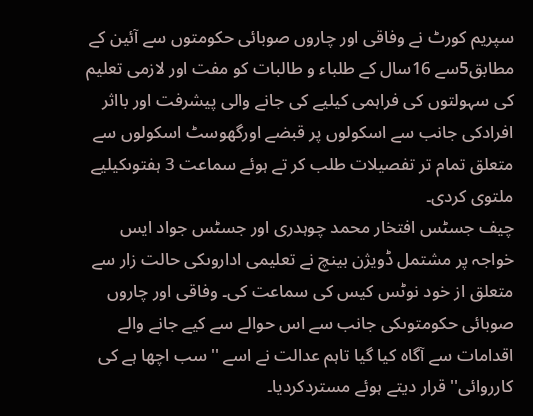سپریم کورٹ نے وفاقی اور چاروں صوبائی حکومتوں سے آئین کے مطابق5سے 16سال کے طلباء و طالبات کو مفت اور لازمی تعلیم کی سہولتوں کی فراہمی کیلیے کی جانے والی پیشرفت اور بااثر افرادکی جانب سے اسکولوں پر قبضے اورگھوسٹ اسکولوں سے متعلق تمام تر تفصیلات طلب کر تے ہوئے سماعت 3 ہفتوںکیلیے ملتوی کردی۔
چیف جسٹس افتخار محمد چوہدری اور جسٹس جواد ایس خواجہ پر مشتمل ڈویژن بینچ نے تعلیمی اداروںکی حالت زار سے متعلق از خود نوٹس کیس کی سماعت کی۔ وفاقی اور چاروں صوبائی حکومتوںکی جانب سے اس حوالے سے کیے جانے والے اقدامات سے آگاہ کیا گیا تاہم عدالت نے اسے ''سب اچھا ہے کی کارروائی'' قرار دیتے ہوئے مستردکردیا۔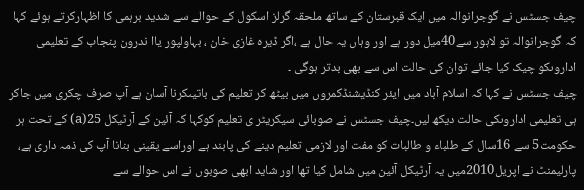چیف جسٹس نے گوجرانوالہ میں ایک قبرستان کے ساتھ ملحقہ گرلز اسکول کے حوالے سے شدید برہمی کا اظہارکرتے ہوئے کہا کہ گوجرانوالہ تو لاہور سے40میل دور ہے اور وہاں یہ حال ہے ،اگر ڈیرہ غازی خان ، بہاولپور یاا ندرون پنجاب کے تعلیمی اداروںکو چیک کیا جائے توان کی حالت اس سے بھی بدتر ہوگی ۔
چیف جسٹس نے کہا کہ اسلام آباد میں ایئر کنڈیشنڈکمروں میں بیٹھ کر تعلیم کی باتیںکرنا آسان ہے آپ صرف چکری میں جاکر ہی تعلیمی اداروںکی حالت دیکھ لیں۔چیف جسٹس نے صوبائی سیکریٹر ی تعلیم کوکہا کہ آئین کے آرٹیکل 25(a) کے تحت ہر حکومت5 سے 16سال کے طلباء و طالبات کو مفت اور لازمی تعلیم دینے کی پابند ہے اوراسے یقینی بنانا آپ کی ذمہ داری ہے، پارلیمنٹ نے اپریل2010میں یہ آرٹیکل آئین میں شامل کیا تھا اور شاید ابھی صوبوں نے اس حوالے سے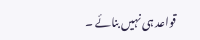قواعد ہی نہیں بنائے ۔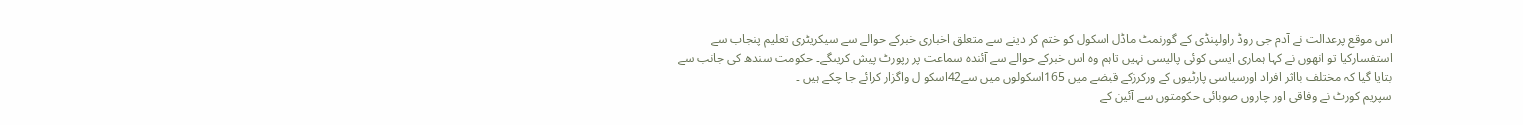اس موقع پرعدالت نے آدم جی روڈ راولپنڈی کے گورنمٹ ماڈل اسکول کو ختم کر دینے سے متعلق اخباری خبرکے حوالے سے سیکریٹری تعلیم پنجاب سے استفسارکیا تو انھوں نے کہا ہماری ایسی کوئی پالیسی نہیں تاہم وہ اس خبرکے حوالے سے آئندہ سماعت پر رپورٹ پیش کریںگے۔ حکومت سندھ کی جانب سے بتایا گیا کہ مختلف بااثر افراد اورسیاسی پارٹیوں کے ورکرزکے قبضے میں 165اسکولوں میں سے42اسکو ل واگزار کرائے جا چکے ہیں ۔
سپریم کورٹ نے وفاقی اور چاروں صوبائی حکومتوں سے آئین کے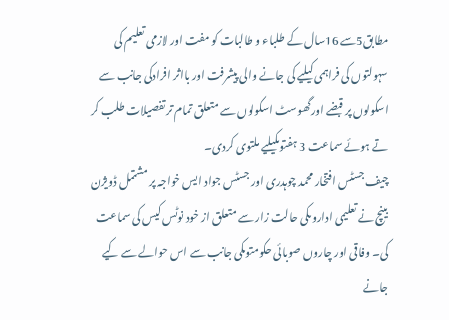مطابق5سے 16سال کے طلباء و طالبات کو مفت اور لازمی تعلیم کی سہولتوں کی فراہمی کیلیے کی جانے والی پیشرفت اور بااثر افرادکی جانب سے اسکولوں پر قبضے اورگھوسٹ اسکولوں سے متعلق تمام تر تفصیلات طلب کر تے ہوئے سماعت 3 ہفتوںکیلیے ملتوی کردی۔
چیف جسٹس افتخار محمد چوہدری اور جسٹس جواد ایس خواجہ پر مشتمل ڈویژن بینچ نے تعلیمی اداروںکی حالت زار سے متعلق از خود نوٹس کیس کی سماعت کی۔ وفاقی اور چاروں صوبائی حکومتوںکی جانب سے اس حوالے سے کیے جانے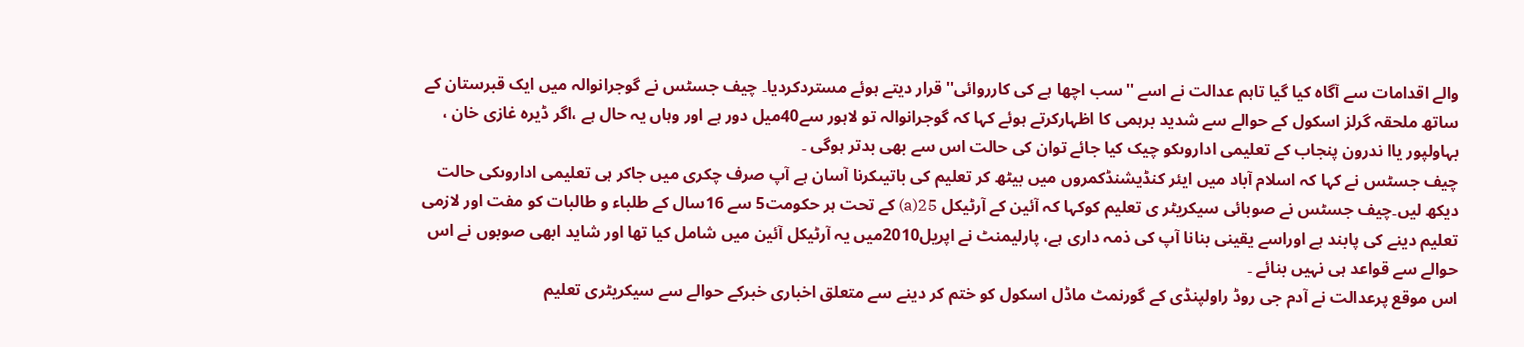والے اقدامات سے آگاہ کیا گیا تاہم عدالت نے اسے ''سب اچھا ہے کی کارروائی'' قرار دیتے ہوئے مستردکردیا۔ چیف جسٹس نے گوجرانوالہ میں ایک قبرستان کے ساتھ ملحقہ گرلز اسکول کے حوالے سے شدید برہمی کا اظہارکرتے ہوئے کہا کہ گوجرانوالہ تو لاہور سے40میل دور ہے اور وہاں یہ حال ہے ،اگر ڈیرہ غازی خان ، بہاولپور یاا ندرون پنجاب کے تعلیمی اداروںکو چیک کیا جائے توان کی حالت اس سے بھی بدتر ہوگی ۔
چیف جسٹس نے کہا کہ اسلام آباد میں ایئر کنڈیشنڈکمروں میں بیٹھ کر تعلیم کی باتیںکرنا آسان ہے آپ صرف چکری میں جاکر ہی تعلیمی اداروںکی حالت دیکھ لیں۔چیف جسٹس نے صوبائی سیکریٹر ی تعلیم کوکہا کہ آئین کے آرٹیکل 25(a) کے تحت ہر حکومت5 سے 16سال کے طلباء و طالبات کو مفت اور لازمی تعلیم دینے کی پابند ہے اوراسے یقینی بنانا آپ کی ذمہ داری ہے، پارلیمنٹ نے اپریل2010میں یہ آرٹیکل آئین میں شامل کیا تھا اور شاید ابھی صوبوں نے اس حوالے سے قواعد ہی نہیں بنائے ۔
اس موقع پرعدالت نے آدم جی روڈ راولپنڈی کے گورنمٹ ماڈل اسکول کو ختم کر دینے سے متعلق اخباری خبرکے حوالے سے سیکریٹری تعلیم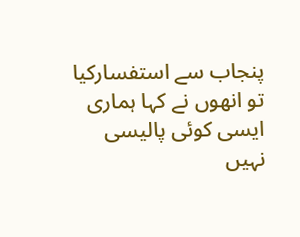پنجاب سے استفسارکیا تو انھوں نے کہا ہماری ایسی کوئی پالیسی نہیں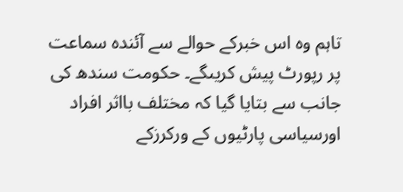تاہم وہ اس خبرکے حوالے سے آئندہ سماعت پر رپورٹ پیش کریںگے۔ حکومت سندھ کی جانب سے بتایا گیا کہ مختلف بااثر افراد اورسیاسی پارٹیوں کے ورکرزکے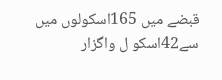قبضے میں 165اسکولوں میں سے42اسکو ل واگزار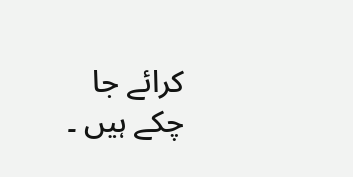کرائے جا چکے ہیں ۔